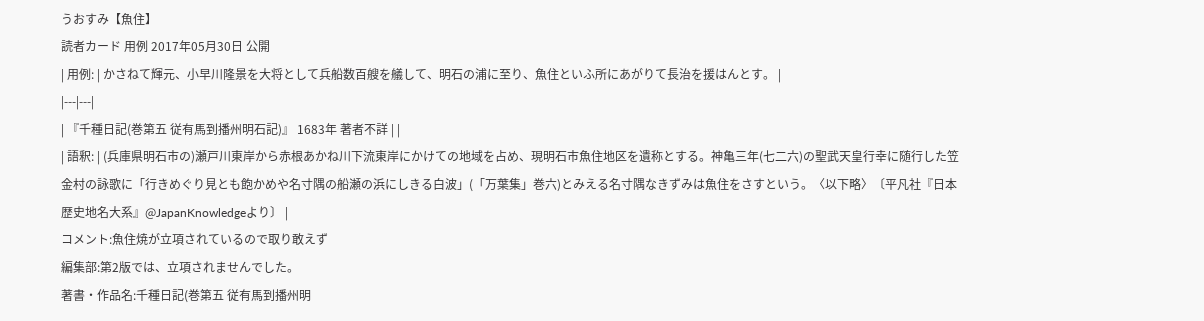うおすみ【魚住】
読者カード 用例 2017年05月30日 公開
| 用例: | かさねて輝元、小早川隆景を大将として兵船数百艘を艤して、明石の浦に至り、魚住といふ所にあがりて長治を援はんとす。 |
|---|---|
| 『千種日記(巻第五 従有馬到播州明石記)』 1683年 著者不詳 | |
| 語釈: | (兵庫県明石市の)瀬戸川東岸から赤根あかね川下流東岸にかけての地域を占め、現明石市魚住地区を遺称とする。神亀三年(七二六)の聖武天皇行幸に随行した笠金村の詠歌に「行きめぐり見とも飽かめや名寸隅の船瀬の浜にしきる白波」(「万葉集」巻六)とみえる名寸隅なきずみは魚住をさすという。〈以下略〉〔平凡社『日本歴史地名大系』@JapanKnowledgeより〕 |
コメント:魚住焼が立項されているので取り敢えず
編集部:第2版では、立項されませんでした。
著書・作品名:千種日記(巻第五 従有馬到播州明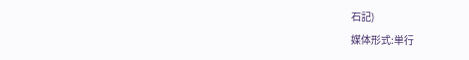石記)
媒体形式:単行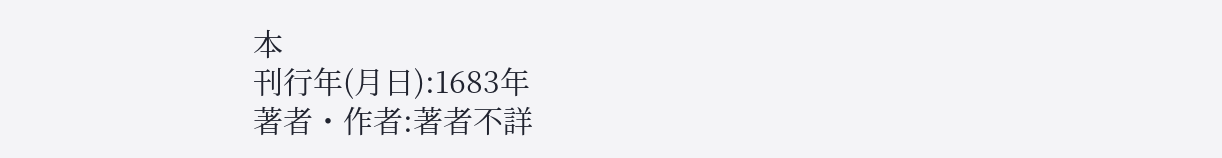本
刊行年(月日):1683年
著者・作者:著者不詳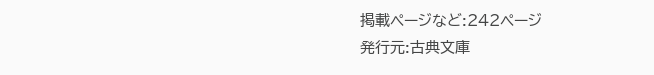掲載ページなど:242ページ
発行元:古典文庫